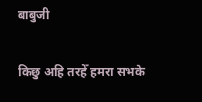बाबुजी

किछु अहि तरहेँ हमरा सभके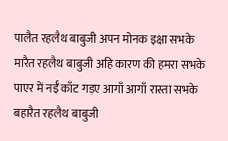पालैत रहलैथ बाबुजी अपन मोनक इक्षा सभके मारैत रहलैथ बाबुजी अहि कारण की हमरा सभके पाएर में नईँ काँट गड़ए आगाँ आगाँ रास्ता सभके बहारैत रहलैथ बाबुजी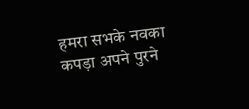हमरा सभके नवका कपड़ा अपने पुरने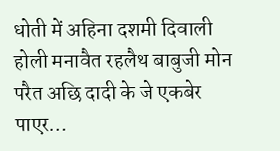धोती में अहिना दशमी दिवाली होली मनावैत रहलैथ बाबुजी मोन परैत अछि दादी के जे एकबेर पाएर…